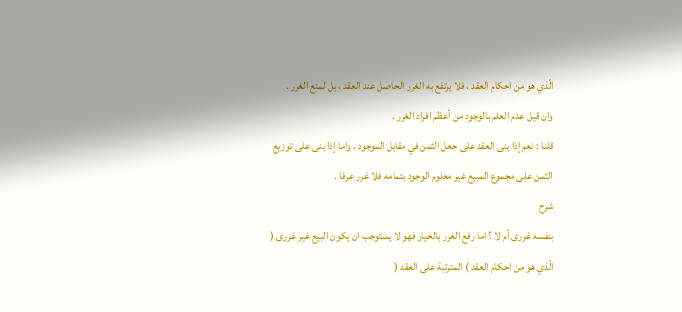الّذي هو من احكام العقد ، فلا يرتفع به الغرر الحاصل عند العقد ، بل لمنع الغرر .
وان قيل عدم العلم بالوجود من أعظم افراد الغرر .
قلنا : نعم إذا بنى العقد على جعل الثمن في مقابل الموجود ، واما إذا بنى على توزيع الثمن على مجموع المبيع غير معلوم الوجود بتمامه فلا غرر عرفا .
شرح
بنفسه غررى أم لا ؟ اما رفع الغرر بالخيار فهو لا يستوجب ان يكون البيع غير غررى ( الّذي هو من احكام العقد ) المترتبة على العقد (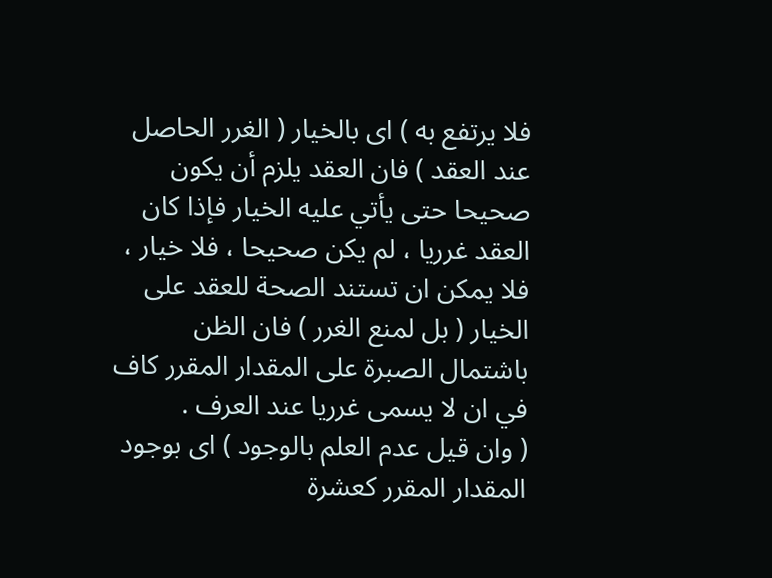فلا يرتفع به ) اى بالخيار ( الغرر الحاصل عند العقد ) فان العقد يلزم أن يكون صحيحا حتى يأتي عليه الخيار فإذا كان العقد غرريا ، لم يكن صحيحا ، فلا خيار ، فلا يمكن ان تستند الصحة للعقد على الخيار ( بل لمنع الغرر ) فان الظن باشتمال الصبرة على المقدار المقرر كاف في ان لا يسمى غرريا عند العرف .
( وان قيل عدم العلم بالوجود ) اى بوجود المقدار المقرر كعشرة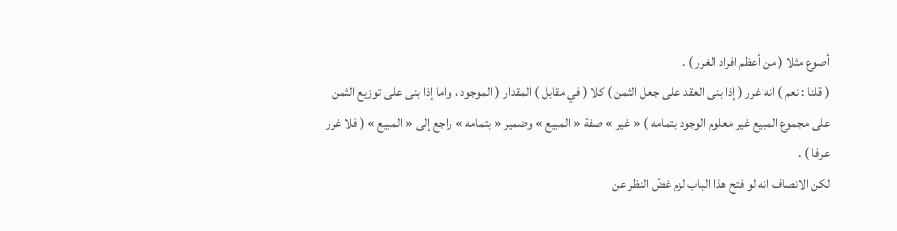أصوع مثلا ( من أعظم افراد الغرر ) .
( قلنا : نعم ) انه غرر ( إذا بنى العقد على جعل الثمن ) كلا ( في مقابل ) المقدار ( الموجود ، واما إذا بنى على توزيع الثمن على مجموع المبيع غير معلوم الوجود بتمامه ) « غير » صفة « المبيع » وضمير « بتمامه » راجع إلى « المبيع » ( فلا غرر عرفا ) .
لكن الانصاف انه لو فتح هذا الباب لزم غضّ النظر عن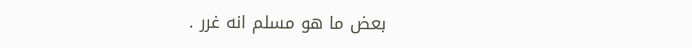بعض ما هو مسلم انه غرر .